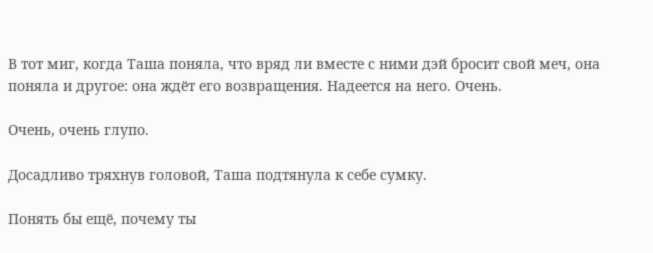В тот миг, когда Таша поняла, что вряд ли вместе с ними дэй бросит свой меч, она поняла и другое: она ждёт его возвращения. Надеется на него. Очень.

Очень, очень глупо.

Досадливо тряхнув головой, Таша подтянула к себе сумку.

Понять бы ещё, почему ты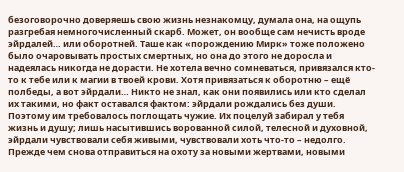безоговорочно доверяешь свою жизнь незнакомцу, думала она, на ощупь разгребая немногочисленный скарб. Может, он вообще сам нечисть вроде эйрдалей… или оборотней. Таше как «порождению Мирк» тоже положено было очаровывать простых смертных, но она до этого не доросла и надеялась никогда не дорасти. Не хотела вечно сомневаться, привязался кто-то к тебе или к магии в твоей крови. Хотя привязаться к оборотню – ещё полбеды, а вот эйрдали… Никто не знал, как они появились или кто сделал их такими, но факт оставался фактом: эйрдали рождались без души. Поэтому им требовалось поглощать чужие. Их поцелуй забирал у тебя жизнь и душу; лишь насытившись ворованной силой, телесной и духовной, эйрдали чувствовали себя живыми, чувствовали хоть что-то – недолго. Прежде чем снова отправиться на охоту за новыми жертвами, новыми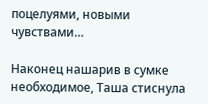поцелуями, новыми чувствами…

Наконец нашарив в сумке необходимое, Таша стиснула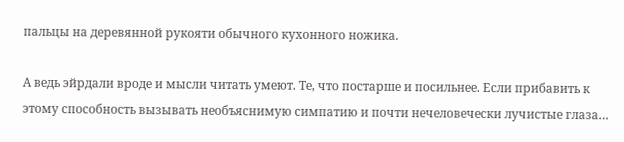пальцы на деревянной рукояти обычного кухонного ножика.

А ведь эйрдали вроде и мысли читать умеют. Те, что постарше и посильнее. Если прибавить к этому способность вызывать необъяснимую симпатию и почти нечеловечески лучистые глаза…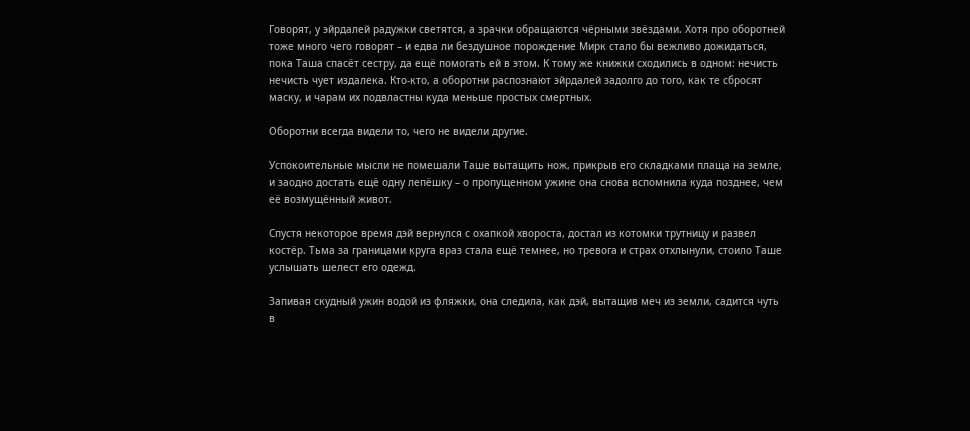Говорят, у эйрдалей радужки светятся, а зрачки обращаются чёрными звёздами. Хотя про оборотней тоже много чего говорят – и едва ли бездушное порождение Мирк стало бы вежливо дожидаться, пока Таша спасёт сестру, да ещё помогать ей в этом. К тому же книжки сходились в одном: нечисть нечисть чует издалека. Кто-кто, а оборотни распознают эйрдалей задолго до того, как те сбросят маску, и чарам их подвластны куда меньше простых смертных.

Оборотни всегда видели то, чего не видели другие.

Успокоительные мысли не помешали Таше вытащить нож, прикрыв его складками плаща на земле, и заодно достать ещё одну лепёшку – о пропущенном ужине она снова вспомнила куда позднее, чем её возмущённый живот.

Спустя некоторое время дэй вернулся с охапкой хвороста, достал из котомки трутницу и развел костёр. Тьма за границами круга враз стала ещё темнее, но тревога и страх отхлынули, стоило Таше услышать шелест его одежд.

Запивая скудный ужин водой из фляжки, она следила, как дэй, вытащив меч из земли, садится чуть в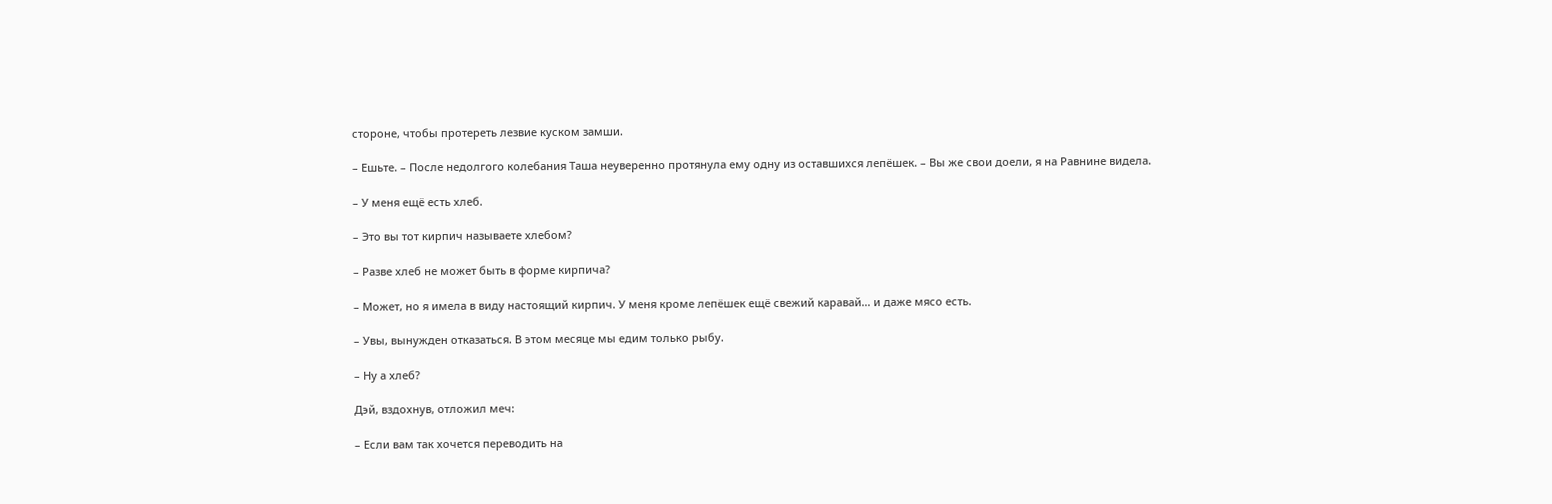стороне, чтобы протереть лезвие куском замши.

– Ешьте. – После недолгого колебания Таша неуверенно протянула ему одну из оставшихся лепёшек. – Вы же свои доели, я на Равнине видела.

– У меня ещё есть хлеб.

– Это вы тот кирпич называете хлебом?

– Разве хлеб не может быть в форме кирпича?

– Может, но я имела в виду настоящий кирпич. У меня кроме лепёшек ещё свежий каравай… и даже мясо есть.

– Увы, вынужден отказаться. В этом месяце мы едим только рыбу.

– Ну а хлеб?

Дэй, вздохнув, отложил меч:

– Если вам так хочется переводить на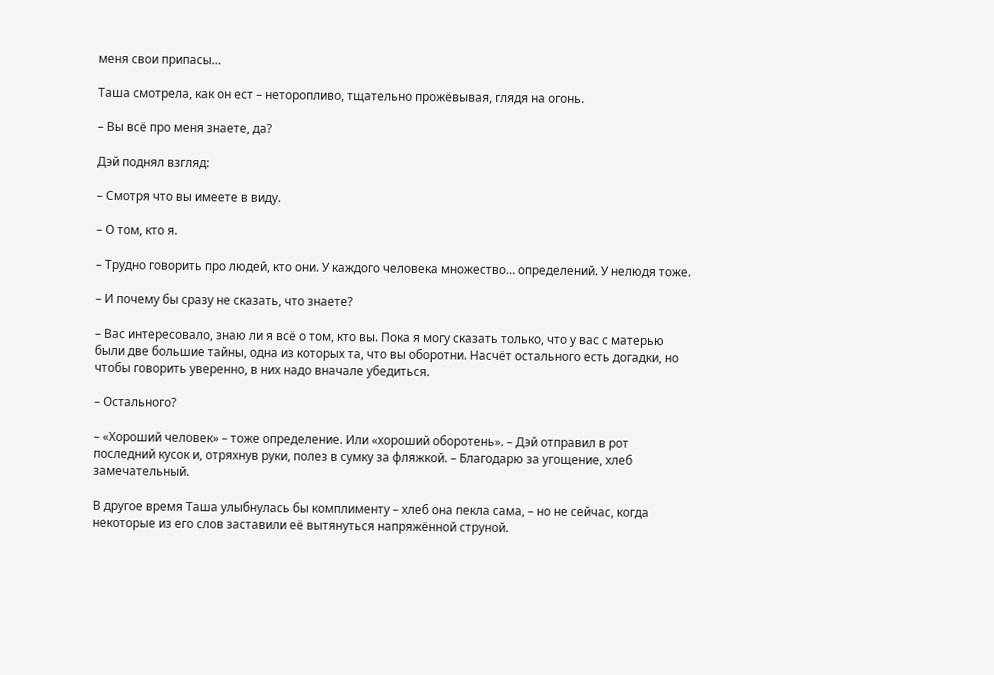меня свои припасы…

Таша смотрела, как он ест – неторопливо, тщательно прожёвывая, глядя на огонь.

– Вы всё про меня знаете, да?

Дэй поднял взгляд:

– Смотря что вы имеете в виду.

– О том, кто я.

– Трудно говорить про людей, кто они. У каждого человека множество… определений. У нелюдя тоже.

– И почему бы сразу не сказать, что знаете?

– Вас интересовало, знаю ли я всё о том, кто вы. Пока я могу сказать только, что у вас с матерью были две большие тайны, одна из которых та, что вы оборотни. Насчёт остального есть догадки, но чтобы говорить уверенно, в них надо вначале убедиться.

– Остального?

– «Хороший человек» – тоже определение. Или «хороший оборотень». – Дэй отправил в рот последний кусок и, отряхнув руки, полез в сумку за фляжкой. – Благодарю за угощение, хлеб замечательный.

В другое время Таша улыбнулась бы комплименту – хлеб она пекла сама, – но не сейчас, когда некоторые из его слов заставили её вытянуться напряжённой струной.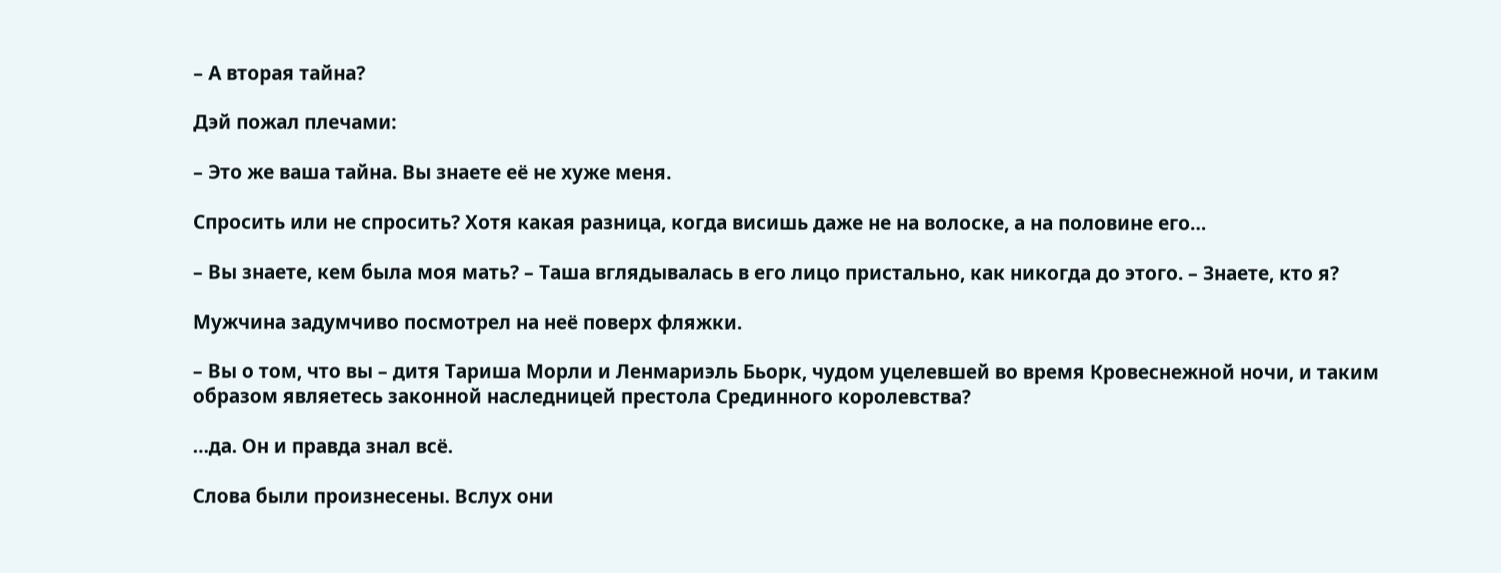– А вторая тайна?

Дэй пожал плечами:

– Это же ваша тайна. Вы знаете её не хуже меня.

Спросить или не спросить? Хотя какая разница, когда висишь даже не на волоске, а на половине его…

– Вы знаете, кем была моя мать? – Таша вглядывалась в его лицо пристально, как никогда до этого. – Знаете, кто я?

Мужчина задумчиво посмотрел на неё поверх фляжки.

– Вы о том, что вы – дитя Тариша Морли и Ленмариэль Бьорк, чудом уцелевшей во время Кровеснежной ночи, и таким образом являетесь законной наследницей престола Срединного королевства?

…да. Он и правда знал всё.

Слова были произнесены. Вслух они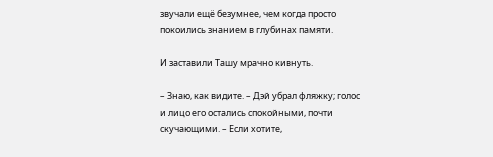звучали ещё безумнее, чем когда просто покоились знанием в глубинах памяти.

И заставили Ташу мрачно кивнуть.

– Знаю, как видите. – Дэй убрал фляжку; голос и лицо его остались спокойными, почти скучающими. – Если хотите,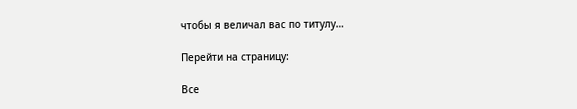чтобы я величал вас по титулу…

Перейти на страницу:

Все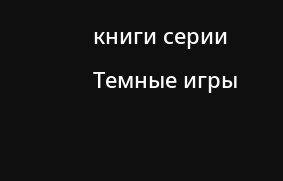книги серии Темные игры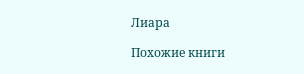Лиара

Похожие книги